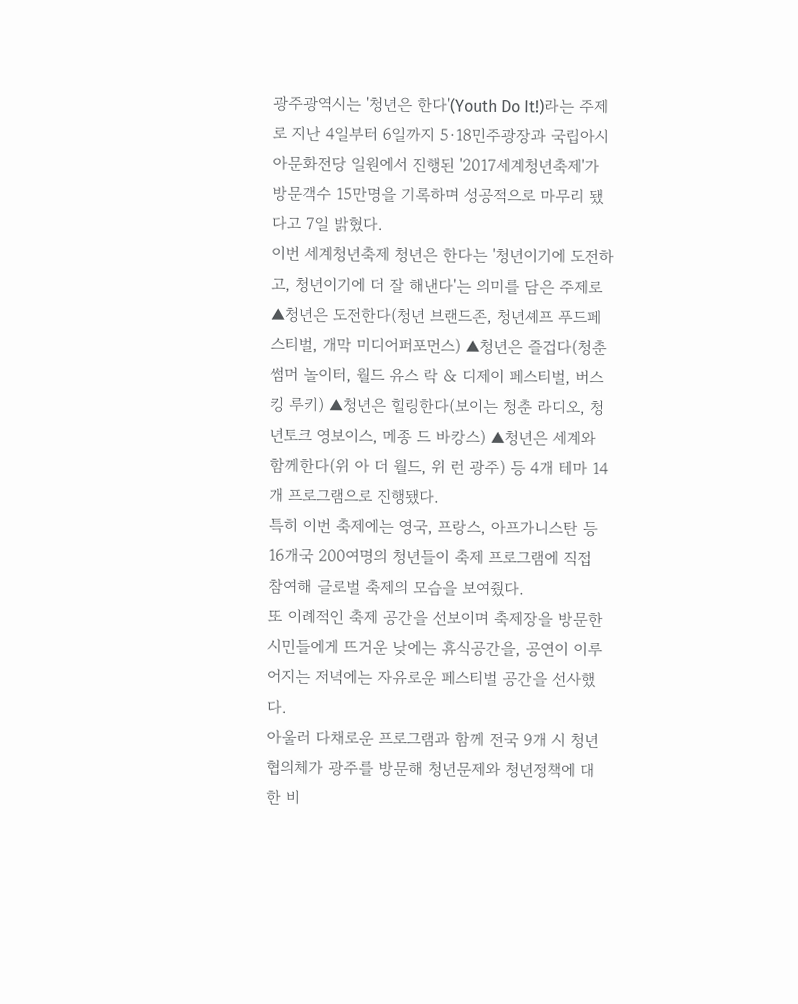광주광역시는 '청년은 한다'(Youth Do It!)라는 주제로 지난 4일부터 6일까지 5·18민주광장과 국립아시아문화전당 일원에서 진행된 '2017세계청년축제'가 방문객수 15만명을 기록하며 성공적으로 마무리 됐다고 7일 밝혔다.
이번 세계청년축제 청년은 한다는 '청년이기에 도전하고, 청년이기에 더 잘 해낸다'는 의미를 담은 주제로 ▲청년은 도전한다(청년 브랜드존, 청년셰프 푸드페스티벌, 개막 미디어퍼포먼스) ▲청년은 즐겁다(청춘 썸머 놀이터, 월드 유스 락 & 디제이 페스티벌, 버스킹 루키) ▲청년은 힐링한다(보이는 청춘 라디오, 청년토크 영보이스, 메종 드 바캉스) ▲청년은 세계와 함께한다(위 아 더 월드, 위 런 광주) 등 4개 테마 14개 프로그램으로 진행됐다.
특히 이번 축제에는 영국, 프랑스, 아프가니스탄 등 16개국 200여명의 청년들이 축제 프로그램에 직접 참여해 글로벌 축제의 모습을 보여줬다.
또 이례적인 축제 공간을 선보이며 축제장을 방문한 시민들에게 뜨거운 낮에는 휴식공간을, 공연이 이루어지는 저녁에는 자유로운 페스티벌 공간을 선사했다.
아울러 다채로운 프로그램과 함께 전국 9개 시 청년협의체가 광주를 방문해 청년문제와 청년정책에 대한 비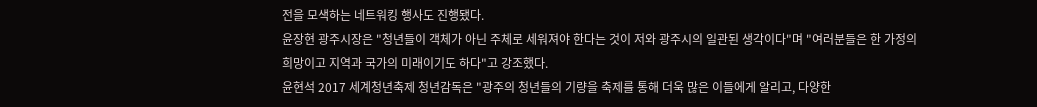전을 모색하는 네트워킹 행사도 진행됐다.
윤장현 광주시장은 "청년들이 객체가 아닌 주체로 세워져야 한다는 것이 저와 광주시의 일관된 생각이다"며 "여러분들은 한 가정의 희망이고 지역과 국가의 미래이기도 하다"고 강조했다.
윤현석 2017 세계청년축제 청년감독은 "광주의 청년들의 기량을 축제를 통해 더욱 많은 이들에게 알리고, 다양한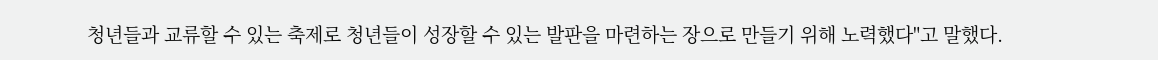청년들과 교류할 수 있는 축제로 청년들이 성장할 수 있는 발판을 마련하는 장으로 만들기 위해 노력했다"고 말했다.